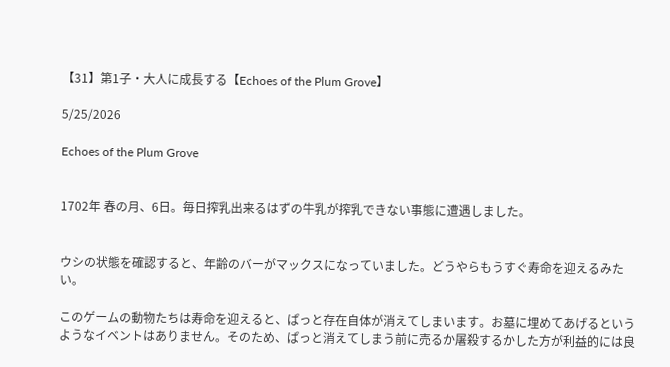【31】第1子・大人に成長する【Echoes of the Plum Grove】

5/25/2026

Echoes of the Plum Grove


1702年 春の月、6日。毎日搾乳出来るはずの牛乳が搾乳できない事態に遭遇しました。


ウシの状態を確認すると、年齢のバーがマックスになっていました。どうやらもうすぐ寿命を迎えるみたい。

このゲームの動物たちは寿命を迎えると、ぱっと存在自体が消えてしまいます。お墓に埋めてあげるというようなイベントはありません。そのため、ぱっと消えてしまう前に売るか屠殺するかした方が利益的には良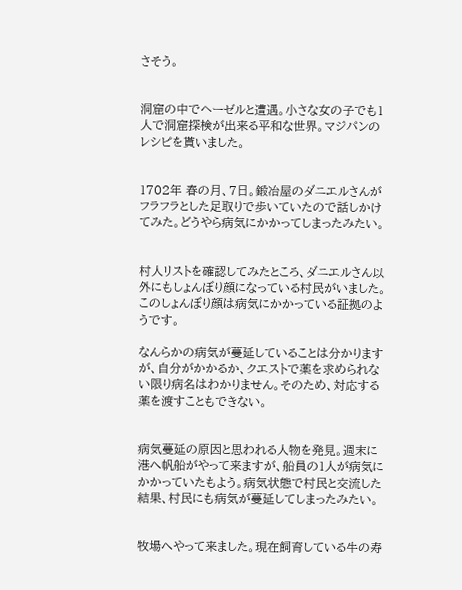さそう。


洞窟の中でヘーゼルと遭遇。小さな女の子でも1人で洞窟探検が出来る平和な世界。マジパンのレシピを貰いました。


1702年 春の月、7日。鍛冶屋のダニエルさんがフラフラとした足取りで歩いていたので話しかけてみた。どうやら病気にかかってしまったみたい。


村人リストを確認してみたところ、ダニエルさん以外にもしょんぼり顔になっている村民がいました。このしょんぼり顔は病気にかかっている証拠のようです。

なんらかの病気が蔓延していることは分かりますが、自分がかかるか、クエストで薬を求められない限り病名はわかりません。そのため、対応する薬を渡すこともできない。


病気蔓延の原因と思われる人物を発見。週末に港へ帆船がやって来ますが、船員の1人が病気にかかっていたもよう。病気状態で村民と交流した結果、村民にも病気が蔓延してしまったみたい。


牧場へやって来ました。現在飼育している牛の寿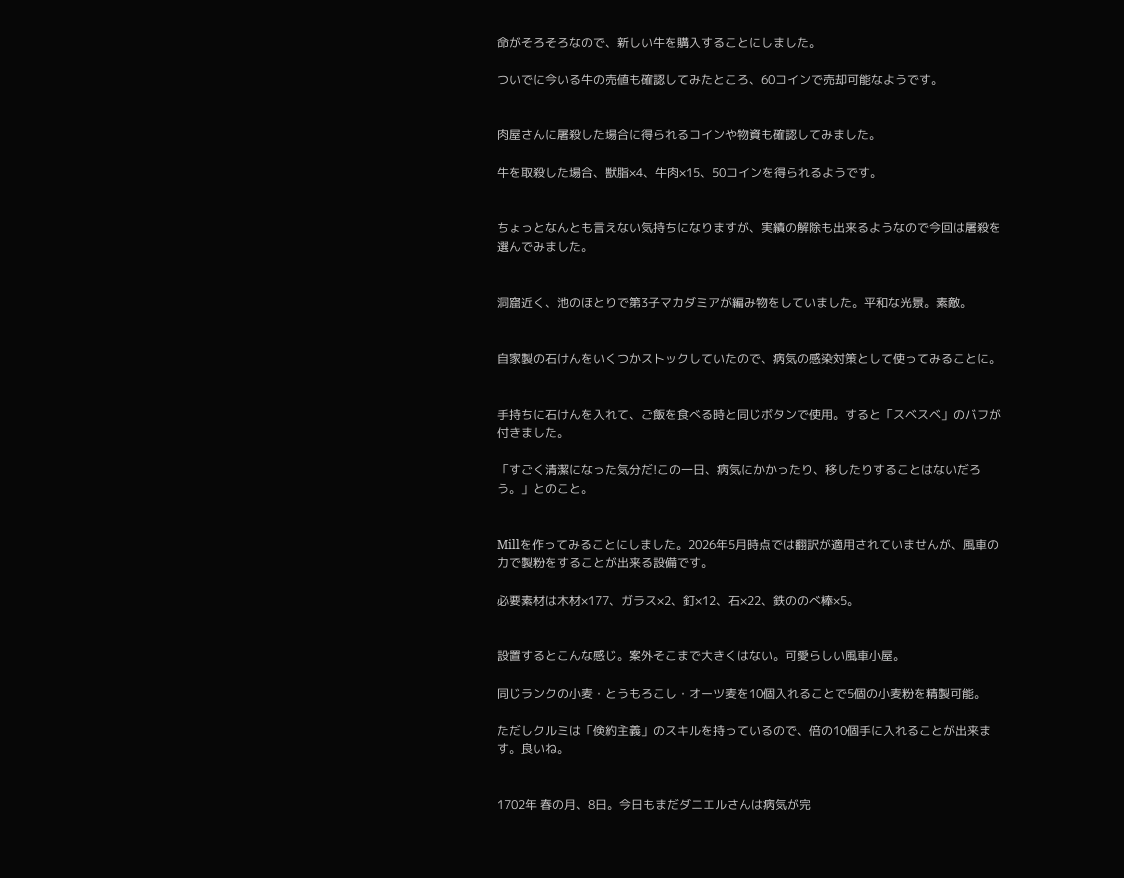命がそろそろなので、新しい牛を購入することにしました。

ついでに今いる牛の売値も確認してみたところ、60コインで売却可能なようです。


肉屋さんに屠殺した場合に得られるコインや物資も確認してみました。

牛を取殺した場合、獣脂×4、牛肉×15、50コインを得られるようです。


ちょっとなんとも言えない気持ちになりますが、実績の解除も出来るようなので今回は屠殺を選んでみました。


洞窟近く、池のほとりで第3子マカダミアが編み物をしていました。平和な光景。素敵。


自家製の石けんをいくつかストックしていたので、病気の感染対策として使ってみることに。


手持ちに石けんを入れて、ご飯を食べる時と同じボタンで使用。すると「スベスベ」のバフが付きました。

「すごく清潔になった気分だ!この一日、病気にかかったり、移したりすることはないだろう。」とのこと。


Millを作ってみることにしました。2026年5月時点では翻訳が適用されていませんが、風車の力で製粉をすることが出来る設備です。

必要素材は木材×177、ガラス×2、釘×12、石×22、鉄ののべ棒×5。


設置するとこんな感じ。案外そこまで大きくはない。可愛らしい風車小屋。

同じランクの小麦・とうもろこし・オーツ麦を10個入れることで5個の小麦粉を精製可能。

ただしクルミは「倹約主義」のスキルを持っているので、倍の10個手に入れることが出来ます。良いね。


1702年 春の月、8日。今日もまだダニエルさんは病気が完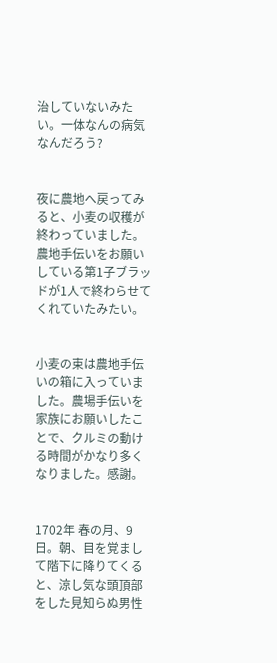治していないみたい。一体なんの病気なんだろう?


夜に農地へ戻ってみると、小麦の収穫が終わっていました。農地手伝いをお願いしている第1子ブラッドが1人で終わらせてくれていたみたい。


小麦の束は農地手伝いの箱に入っていました。農場手伝いを家族にお願いしたことで、クルミの動ける時間がかなり多くなりました。感謝。


1702年 春の月、9日。朝、目を覚まして階下に降りてくると、涼し気な頭頂部をした見知らぬ男性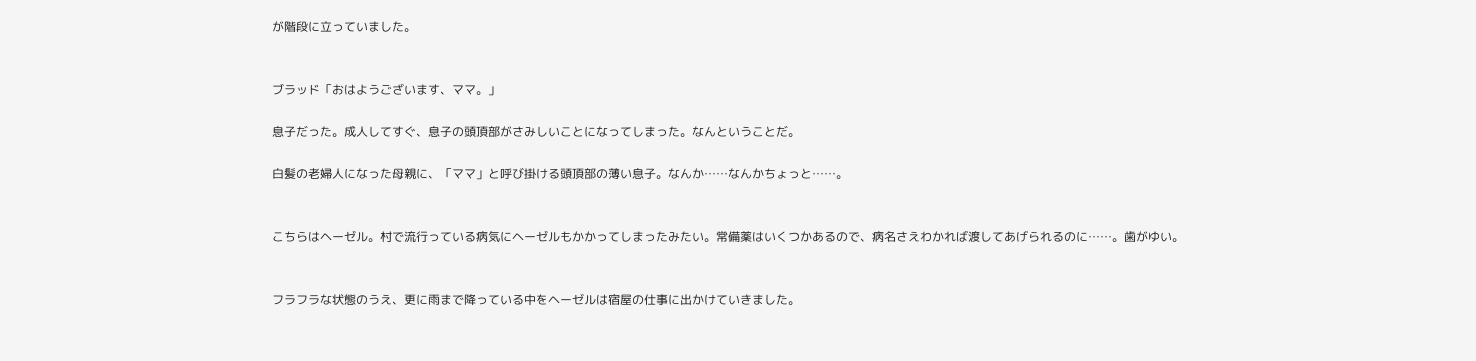が階段に立っていました。


ブラッド「おはようございます、ママ。」

息子だった。成人してすぐ、息子の頭頂部がさみしいことになってしまった。なんということだ。

白髪の老婦人になった母親に、「ママ」と呼び掛ける頭頂部の薄い息子。なんか……なんかちょっと……。


こちらはヘーゼル。村で流行っている病気にヘーゼルもかかってしまったみたい。常備薬はいくつかあるので、病名さえわかれば渡してあげられるのに……。歯がゆい。


フラフラな状態のうえ、更に雨まで降っている中をヘーゼルは宿屋の仕事に出かけていきました。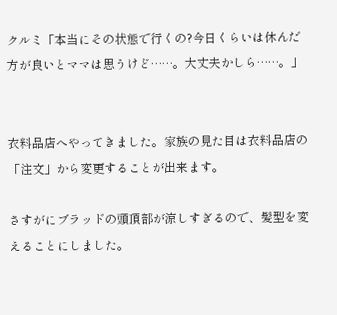クルミ「本当にその状態で行くの?今日くらいは休んだ方が良いとママは思うけど……。大丈夫かしら……。」


衣料品店へやってきました。家族の見た目は衣料品店の「注文」から変更することが出来ます。

さすがにブラッドの頭頂部が涼しすぎるので、髪型を変えることにしました。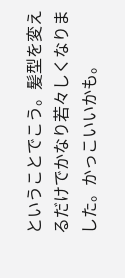ということでこう。髪型を変えるだけでかなり若々しくなりました。かっこいいかも。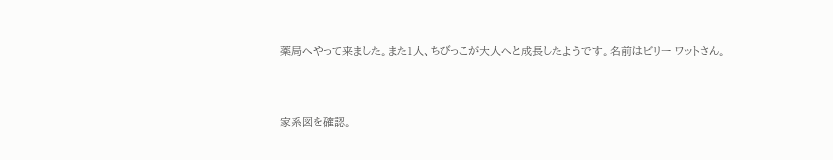薬局へやって来ました。また1人、ちびっこが大人へと成長したようです。名前はビリー ワットさん。


家系図を確認。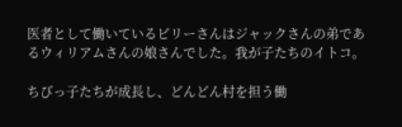医者として働いているビリーさんはジャックさんの弟であるウィリアムさんの娘さんでした。我が子たちのイトコ。

ちびっ子たちが成長し、どんどん村を担う働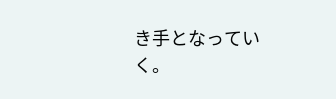き手となっていく。